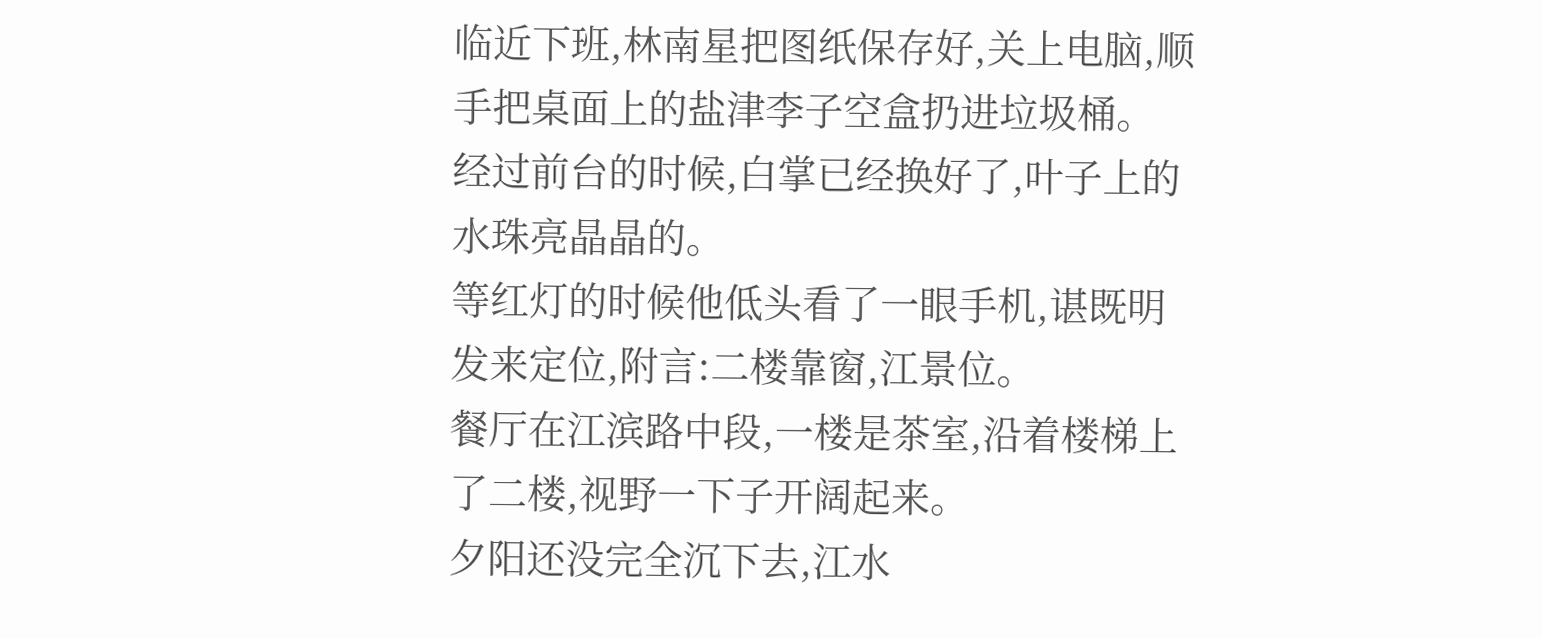临近下班,林南星把图纸保存好,关上电脑,顺手把桌面上的盐津李子空盒扔进垃圾桶。
经过前台的时候,白掌已经换好了,叶子上的水珠亮晶晶的。
等红灯的时候他低头看了一眼手机,谌既明发来定位,附言:二楼靠窗,江景位。
餐厅在江滨路中段,一楼是茶室,沿着楼梯上了二楼,视野一下子开阔起来。
夕阳还没完全沉下去,江水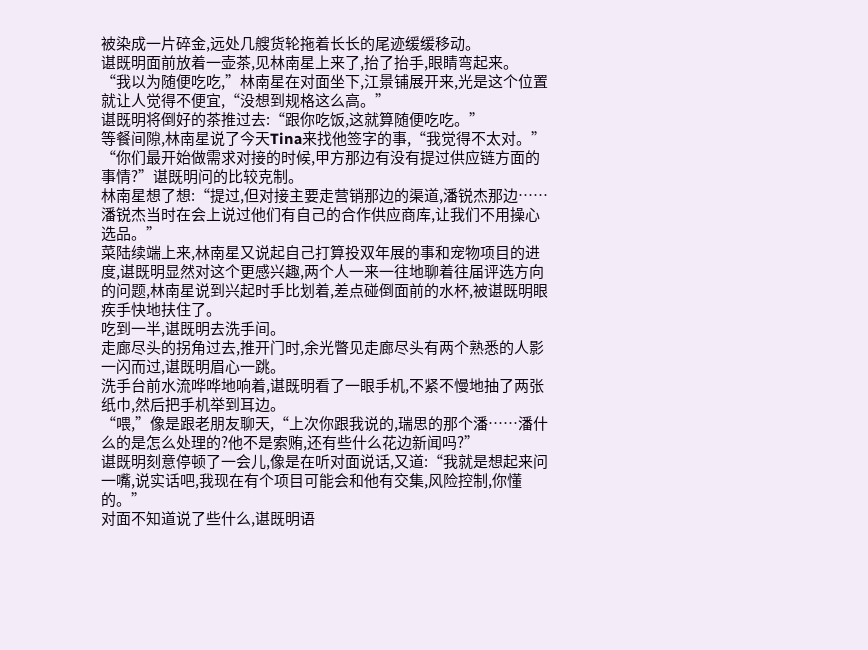被染成一片碎金,远处几艘货轮拖着长长的尾迹缓缓移动。
谌既明面前放着一壶茶,见林南星上来了,抬了抬手,眼睛弯起来。
“我以为随便吃吃,”林南星在对面坐下,江景铺展开来,光是这个位置就让人觉得不便宜,“没想到规格这么高。”
谌既明将倒好的茶推过去:“跟你吃饭,这就算随便吃吃。”
等餐间隙,林南星说了今天Tina来找他签字的事,“我觉得不太对。”
“你们最开始做需求对接的时候,甲方那边有没有提过供应链方面的事情?”谌既明问的比较克制。
林南星想了想:“提过,但对接主要走营销那边的渠道,潘锐杰那边……潘锐杰当时在会上说过他们有自己的合作供应商库,让我们不用操心选品。”
菜陆续端上来,林南星又说起自己打算投双年展的事和宠物项目的进度,谌既明显然对这个更感兴趣,两个人一来一往地聊着往届评选方向的问题,林南星说到兴起时手比划着,差点碰倒面前的水杯,被谌既明眼疾手快地扶住了。
吃到一半,谌既明去洗手间。
走廊尽头的拐角过去,推开门时,余光瞥见走廊尽头有两个熟悉的人影一闪而过,谌既明眉心一跳。
洗手台前水流哗哗地响着,谌既明看了一眼手机,不紧不慢地抽了两张纸巾,然后把手机举到耳边。
“喂,”像是跟老朋友聊天,“上次你跟我说的,瑞思的那个潘……潘什么的是怎么处理的?他不是索贿,还有些什么花边新闻吗?”
谌既明刻意停顿了一会儿,像是在听对面说话,又道:“我就是想起来问一嘴,说实话吧,我现在有个项目可能会和他有交集,风险控制,你懂的。”
对面不知道说了些什么,谌既明语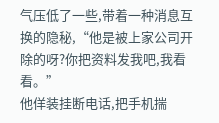气压低了一些,带着一种消息互换的隐秘,“他是被上家公司开除的呀?你把资料发我吧,我看看。”
他佯装挂断电话,把手机揣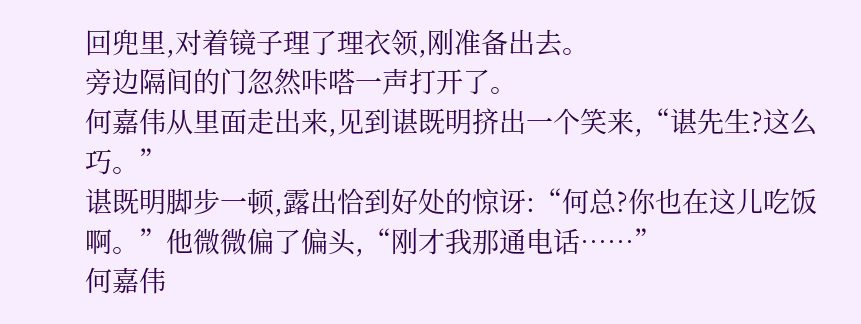回兜里,对着镜子理了理衣领,刚准备出去。
旁边隔间的门忽然咔嗒一声打开了。
何嘉伟从里面走出来,见到谌既明挤出一个笑来,“谌先生?这么巧。”
谌既明脚步一顿,露出恰到好处的惊讶:“何总?你也在这儿吃饭啊。”他微微偏了偏头,“刚才我那通电话……”
何嘉伟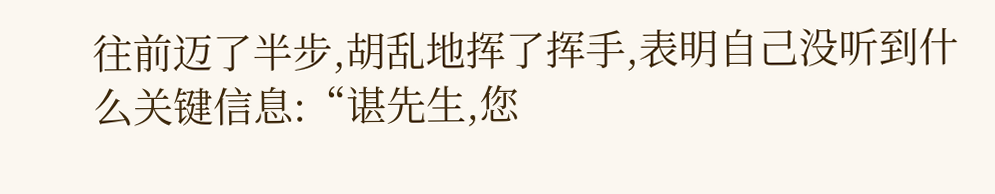往前迈了半步,胡乱地挥了挥手,表明自己没听到什么关键信息:“谌先生,您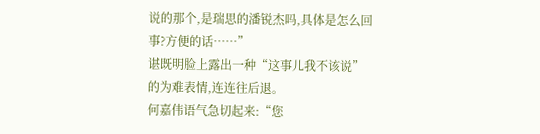说的那个,是瑞思的潘锐杰吗,具体是怎么回事?方便的话……”
谌既明脸上露出一种“这事儿我不该说”的为难表情,连连往后退。
何嘉伟语气急切起来:“您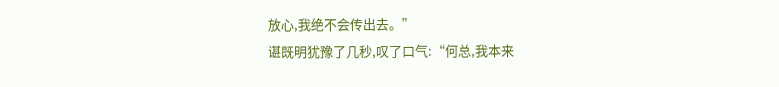放心,我绝不会传出去。”
谌既明犹豫了几秒,叹了口气:“何总,我本来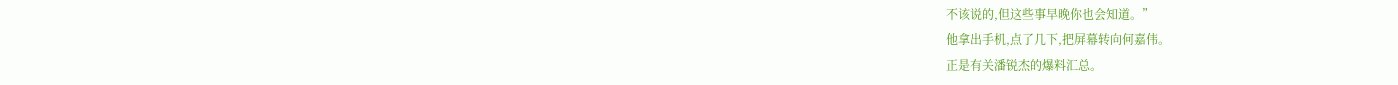不该说的,但这些事早晚你也会知道。”
他拿出手机,点了几下,把屏幕转向何嘉伟。
正是有关潘锐杰的爆料汇总。